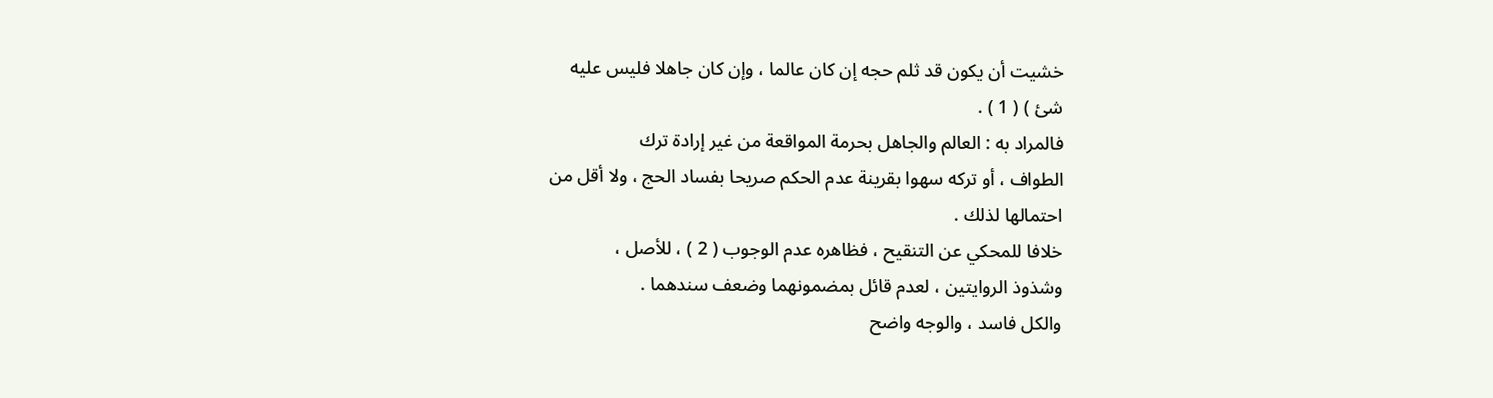خشيت أن يكون قد ثلم حجه إن كان عالما ، وإن كان جاهلا فليس عليه
شئ ) ( 1 ) .
فالمراد به : العالم والجاهل بحرمة المواقعة من غير إرادة ترك
الطواف ، أو تركه سهوا بقرينة عدم الحكم صريحا بفساد الحج ، ولا أقل من
احتمالها لذلك .
خلافا للمحكي عن التنقيح ، فظاهره عدم الوجوب ( 2 ) ، للأصل ،
وشذوذ الروايتين ، لعدم قائل بمضمونهما وضعف سندهما .
والكل فاسد ، والوجه واضح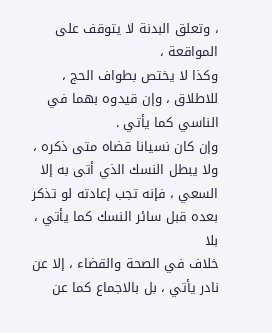، وتعلق البدنة لا يتوقف على المواقعة ،
وكذا لا يختص بطواف الحج ، للاطلاق ، وإن قيدوه بهما في الناسي كما يأتي .
وإن كان نسيانا قضاه متى ذكره ، ولا يبطل النسك الذي أتى به إلا
السعي ، فإنه تجب إعادته لو تذكر بعده قبل سائر النسك كما يأتي ، بلا
خلاف في الصحة والقضاء ، إلا عن نادر يأتي ، بل بالاجماع كما عن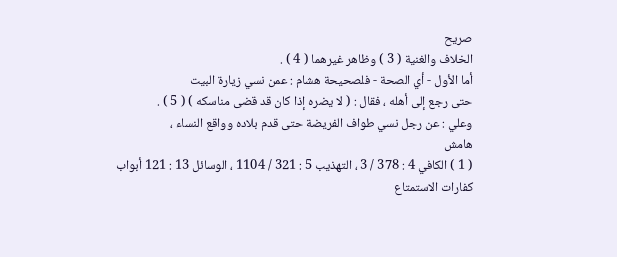صريح
الخلاف والغنية ( 3 ) وظاهر غيرهما ( 4 ) .
أما الأول - أي الصحة - فلصحيحة هشام : عمن نسي زيارة البيت
حتى رجع إلى أهله ، فقال : ( لا يضره إذا كان قد قضى مناسكه ) ( 5 ) .
وعلي : عن رجل نسي طواف الفريضة حتى قدم بلاده وواقع النساء ،
هامش
( 1 ) الكافي 4 : 378 / 3 ، التهذيب 5 : 321 / 1104 ، الوسائل 13 : 121 أبواب
كفارات الاستمتاع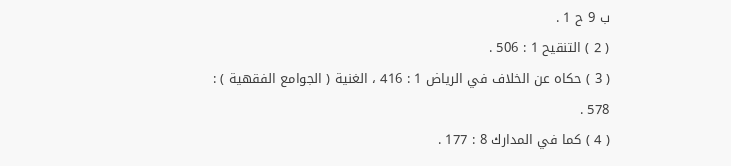ب 9 ح 1 .
( 2 ) التنقيح 1 : 506 .
( 3 ) حكاه عن الخلاف في الرياض 1 : 416 ، الغنية ( الجوامع الفقهية ) : 578 .
( 4 ) كما في المدارك 8 : 177 .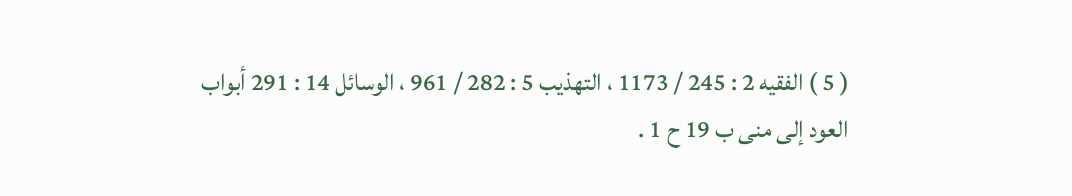( 5 ) الفقيه 2 : 245 / 1173 ، التهذيب 5 : 282 / 961 ، الوسائل 14 : 291 أبواب
العود إلى منى ب 19 ح 1 .